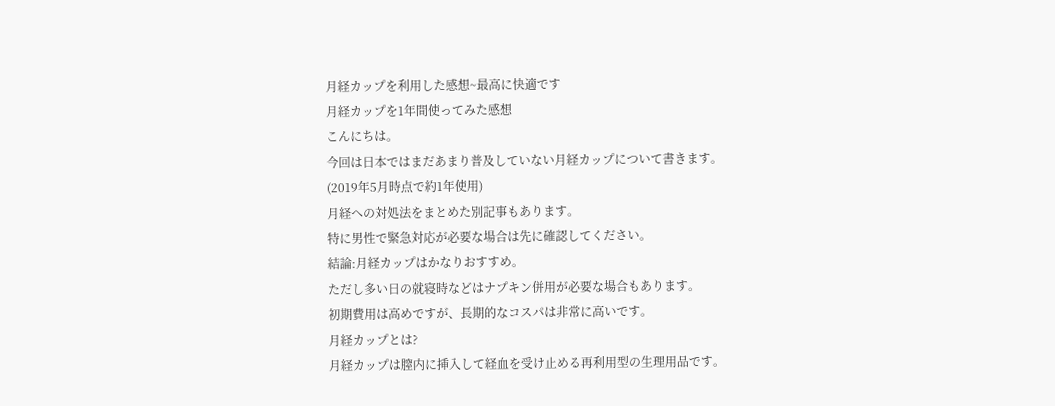月経カップを利用した感想~最高に快適です
月経カップを1年間使ってみた感想
こんにちは。
今回は日本ではまだあまり普及していない月経カップについて書きます。
(2019年5月時点で約1年使用)
月経への対処法をまとめた別記事もあります。
特に男性で緊急対応が必要な場合は先に確認してください。
結論:月経カップはかなりおすすめ。
ただし多い日の就寝時などはナプキン併用が必要な場合もあります。
初期費用は高めですが、長期的なコスパは非常に高いです。
月経カップとは?
月経カップは膣内に挿入して経血を受け止める再利用型の生理用品です。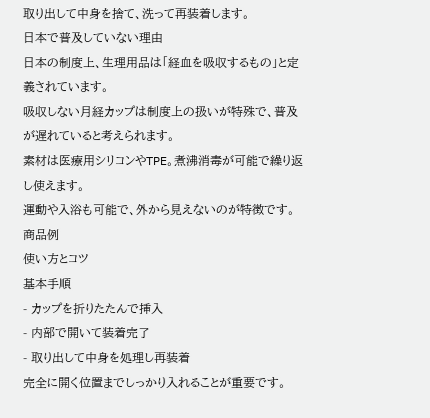取り出して中身を捨て、洗って再装着します。
日本で普及していない理由
日本の制度上、生理用品は「経血を吸収するもの」と定義されています。
吸収しない月経カップは制度上の扱いが特殊で、普及が遅れていると考えられます。
素材は医療用シリコンやTPE。煮沸消毒が可能で繰り返し使えます。
運動や入浴も可能で、外から見えないのが特徴です。
商品例
使い方とコツ
基本手順
- カップを折りたたんで挿入
- 内部で開いて装着完了
- 取り出して中身を処理し再装着
完全に開く位置までしっかり入れることが重要です。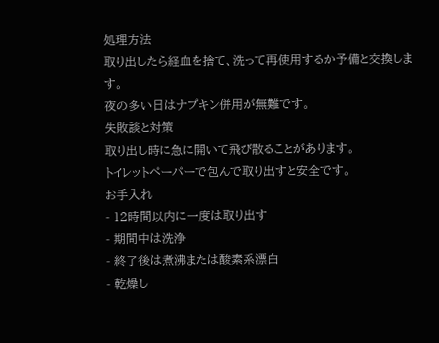処理方法
取り出したら経血を捨て、洗って再使用するか予備と交換します。
夜の多い日はナプキン併用が無難です。
失敗談と対策
取り出し時に急に開いて飛び散ることがあります。
トイレットペーパーで包んで取り出すと安全です。
お手入れ
- 12時間以内に一度は取り出す
- 期間中は洗浄
- 終了後は煮沸または酸素系漂白
- 乾燥し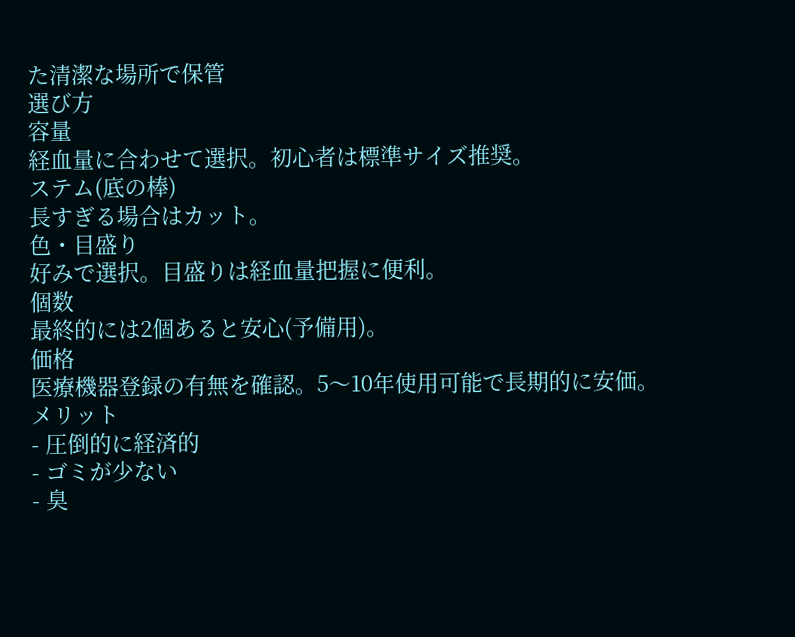た清潔な場所で保管
選び方
容量
経血量に合わせて選択。初心者は標準サイズ推奨。
ステム(底の棒)
長すぎる場合はカット。
色・目盛り
好みで選択。目盛りは経血量把握に便利。
個数
最終的には2個あると安心(予備用)。
価格
医療機器登録の有無を確認。5〜10年使用可能で長期的に安価。
メリット
- 圧倒的に経済的
- ゴミが少ない
- 臭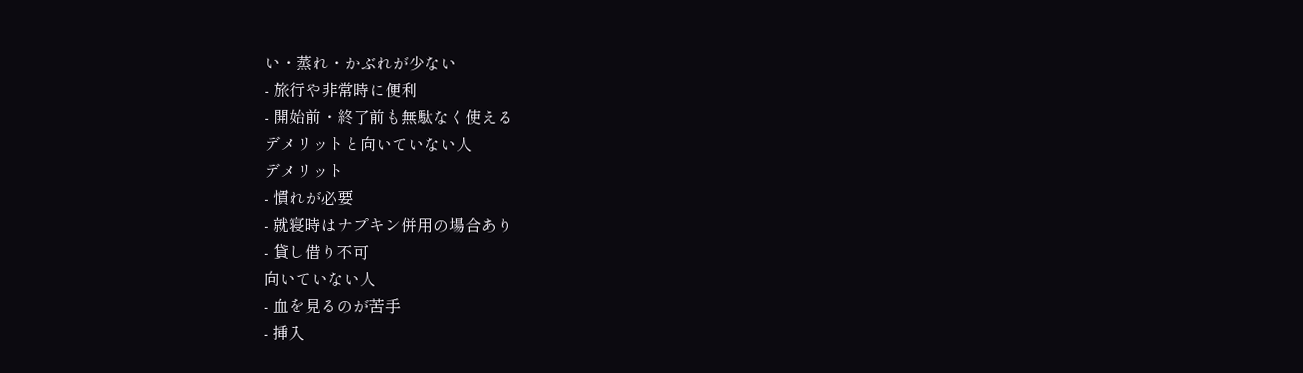い・蒸れ・かぶれが少ない
- 旅行や非常時に便利
- 開始前・終了前も無駄なく使える
デメリットと向いていない人
デメリット
- 慣れが必要
- 就寝時はナプキン併用の場合あり
- 貸し借り不可
向いていない人
- 血を見るのが苦手
- 挿入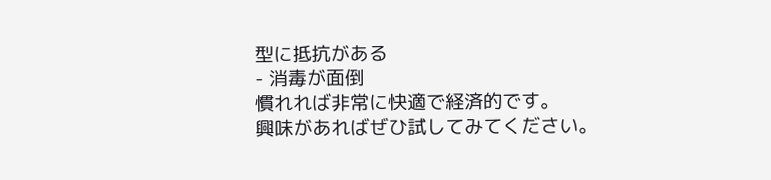型に抵抗がある
- 消毒が面倒
慣れれば非常に快適で経済的です。
興味があればぜひ試してみてください。